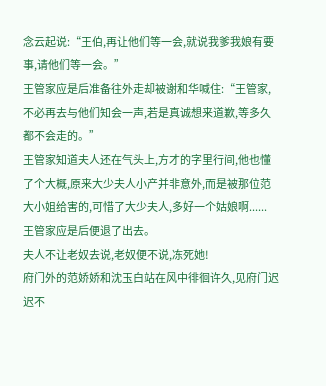念云起说:“王伯,再让他们等一会,就说我爹我娘有要事,请他们等一会。”
王管家应是后准备往外走却被谢和华喊住:“王管家,不必再去与他们知会一声,若是真诚想来道歉,等多久都不会走的。”
王管家知道夫人还在气头上,方才的字里行间,他也懂了个大概,原来大少夫人小产并非意外,而是被那位范大小姐给害的,可惜了大少夫人,多好一个姑娘啊......
王管家应是后便退了出去。
夫人不让老奴去说,老奴便不说,冻死她!
府门外的范娇娇和沈玉白站在风中徘徊许久,见府门迟迟不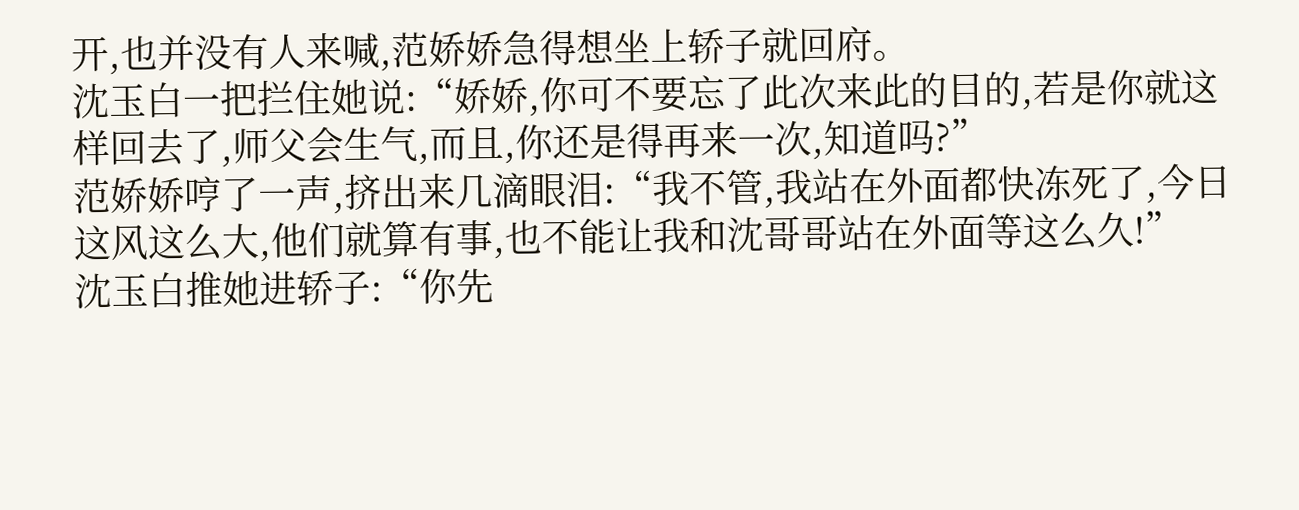开,也并没有人来喊,范娇娇急得想坐上轿子就回府。
沈玉白一把拦住她说:“娇娇,你可不要忘了此次来此的目的,若是你就这样回去了,师父会生气,而且,你还是得再来一次,知道吗?”
范娇娇哼了一声,挤出来几滴眼泪:“我不管,我站在外面都快冻死了,今日这风这么大,他们就算有事,也不能让我和沈哥哥站在外面等这么久!”
沈玉白推她进轿子:“你先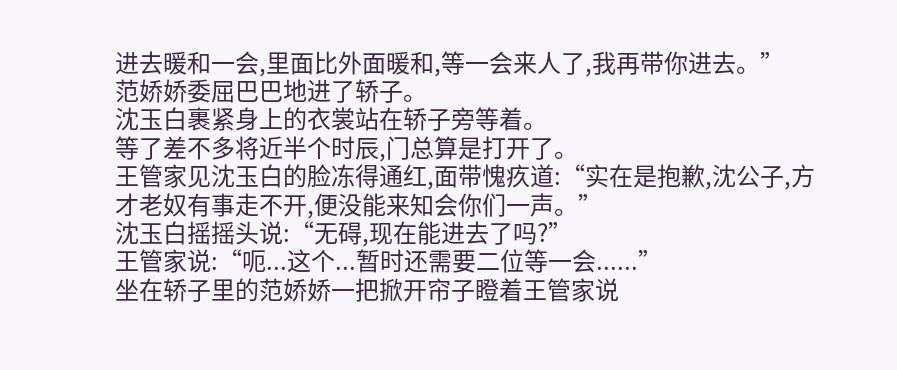进去暖和一会,里面比外面暖和,等一会来人了,我再带你进去。”
范娇娇委屈巴巴地进了轿子。
沈玉白裹紧身上的衣裳站在轿子旁等着。
等了差不多将近半个时辰,门总算是打开了。
王管家见沈玉白的脸冻得通红,面带愧疚道:“实在是抱歉,沈公子,方才老奴有事走不开,便没能来知会你们一声。”
沈玉白摇摇头说:“无碍,现在能进去了吗?”
王管家说:“呃...这个...暂时还需要二位等一会......”
坐在轿子里的范娇娇一把掀开帘子瞪着王管家说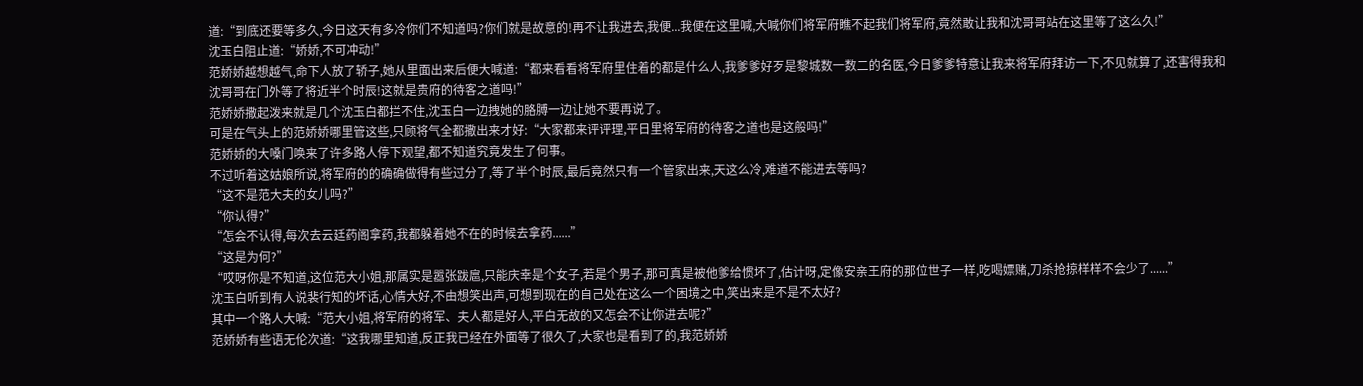道:“到底还要等多久,今日这天有多冷你们不知道吗?你们就是故意的!再不让我进去,我便...我便在这里喊,大喊你们将军府瞧不起我们将军府,竟然敢让我和沈哥哥站在这里等了这么久!”
沈玉白阻止道:“娇娇,不可冲动!”
范娇娇越想越气,命下人放了轿子,她从里面出来后便大喊道:“都来看看将军府里住着的都是什么人,我爹爹好歹是黎城数一数二的名医,今日爹爹特意让我来将军府拜访一下,不见就算了,还害得我和沈哥哥在门外等了将近半个时辰!这就是贵府的待客之道吗!”
范娇娇撒起泼来就是几个沈玉白都拦不住,沈玉白一边拽她的胳膊一边让她不要再说了。
可是在气头上的范娇娇哪里管这些,只顾将气全都撒出来才好:“大家都来评评理,平日里将军府的待客之道也是这般吗!”
范娇娇的大嗓门唤来了许多路人停下观望,都不知道究竟发生了何事。
不过听着这姑娘所说,将军府的的确确做得有些过分了,等了半个时辰,最后竟然只有一个管家出来,天这么冷,难道不能进去等吗?
“这不是范大夫的女儿吗?”
“你认得?”
“怎会不认得,每次去云廷药阁拿药,我都躲着她不在的时候去拿药......”
“这是为何?”
“哎呀你是不知道,这位范大小姐,那属实是嚣张跋扈,只能庆幸是个女子,若是个男子,那可真是被他爹给惯坏了,估计呀,定像安亲王府的那位世子一样,吃喝嫖赌,刀杀抢掠样样不会少了......”
沈玉白听到有人说裴行知的坏话,心情大好,不由想笑出声,可想到现在的自己处在这么一个困境之中,笑出来是不是不太好?
其中一个路人大喊:“范大小姐,将军府的将军、夫人都是好人,平白无故的又怎会不让你进去呢?”
范娇娇有些语无伦次道:“这我哪里知道,反正我已经在外面等了很久了,大家也是看到了的,我范娇娇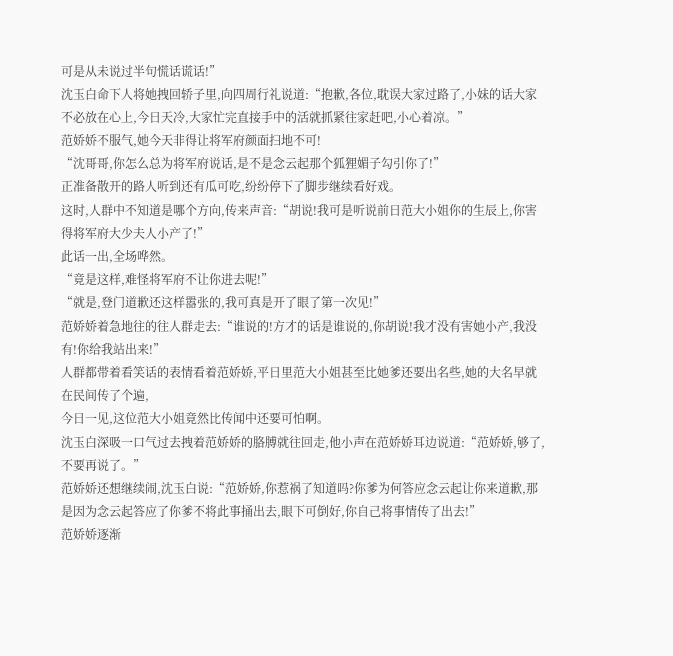可是从未说过半句慌话谎话!”
沈玉白命下人将她拽回轿子里,向四周行礼说道:“抱歉,各位,耽误大家过路了,小妹的话大家不必放在心上,今日天冷,大家忙完直接手中的活就抓紧往家赶吧,小心着凉。”
范娇娇不服气,她今天非得让将军府颜面扫地不可!
“沈哥哥,你怎么总为将军府说话,是不是念云起那个狐狸媚子勾引你了!”
正准备散开的路人听到还有瓜可吃,纷纷停下了脚步继续看好戏。
这时,人群中不知道是哪个方向,传来声音:“胡说!我可是听说前日范大小姐你的生辰上,你害得将军府大少夫人小产了!”
此话一出,全场哗然。
“竟是这样,难怪将军府不让你进去呢!”
“就是,登门道歉还这样嚣张的,我可真是开了眼了第一次见!”
范娇娇着急地往的往人群走去:“谁说的!方才的话是谁说的,你胡说!我才没有害她小产,我没有!你给我站出来!”
人群都带着看笑话的表情看着范娇娇,平日里范大小姐甚至比她爹还要出名些,她的大名早就在民间传了个遍,
今日一见,这位范大小姐竟然比传闻中还要可怕啊。
沈玉白深吸一口气过去拽着范娇娇的胳膊就往回走,他小声在范娇娇耳边说道:“范娇娇,够了,不要再说了。”
范娇娇还想继续闹,沈玉白说:“范娇娇,你惹祸了知道吗?你爹为何答应念云起让你来道歉,那是因为念云起答应了你爹不将此事捅出去,眼下可倒好,你自己将事情传了出去!”
范娇娇逐渐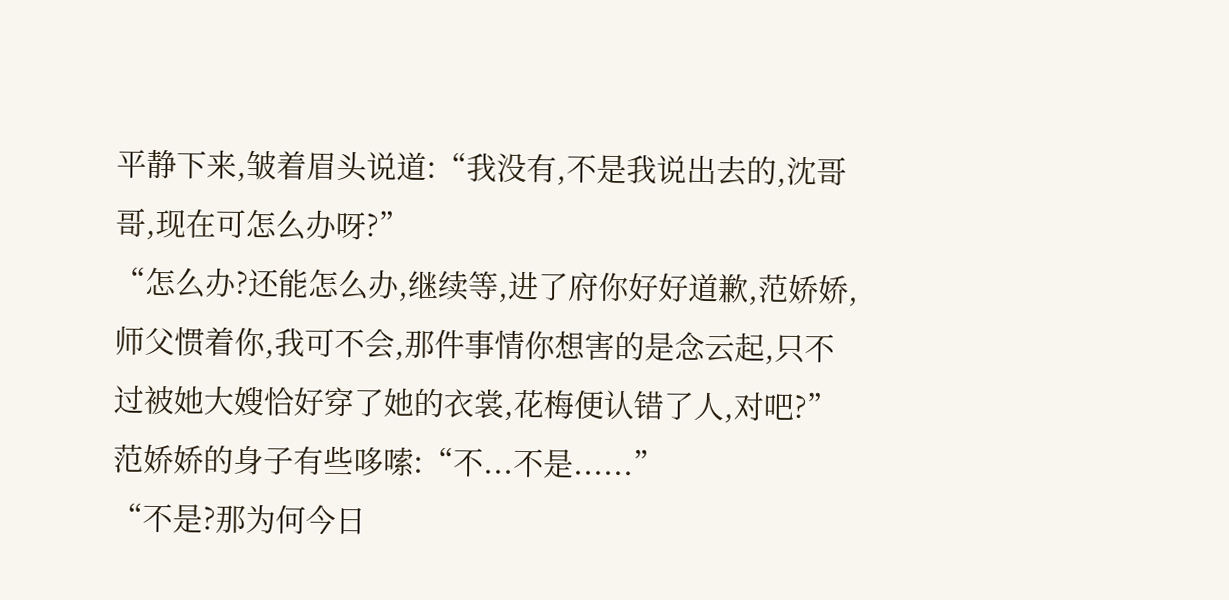平静下来,皱着眉头说道:“我没有,不是我说出去的,沈哥哥,现在可怎么办呀?”
“怎么办?还能怎么办,继续等,进了府你好好道歉,范娇娇,师父惯着你,我可不会,那件事情你想害的是念云起,只不过被她大嫂恰好穿了她的衣裳,花梅便认错了人,对吧?”
范娇娇的身子有些哆嗦:“不...不是......”
“不是?那为何今日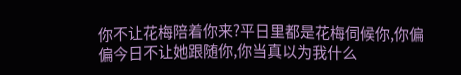你不让花梅陪着你来?平日里都是花梅伺候你,你偏偏今日不让她跟随你,你当真以为我什么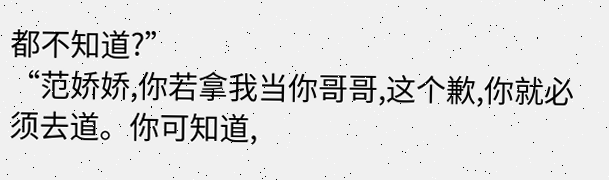都不知道?”
“范娇娇,你若拿我当你哥哥,这个歉,你就必须去道。你可知道,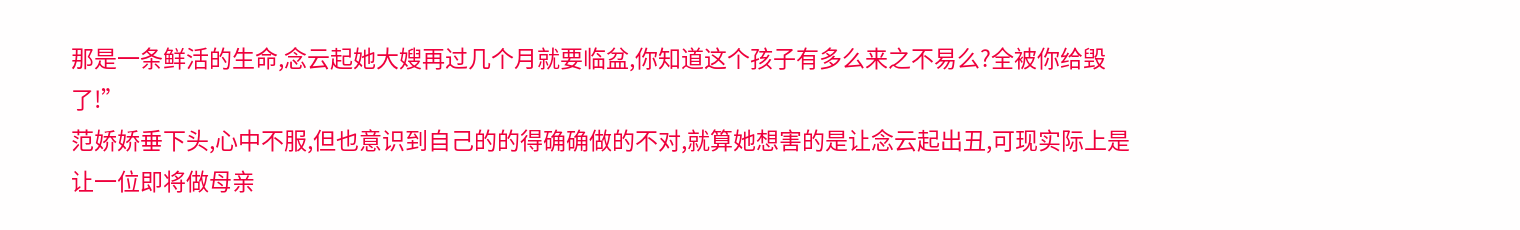那是一条鲜活的生命,念云起她大嫂再过几个月就要临盆,你知道这个孩子有多么来之不易么?全被你给毁了!”
范娇娇垂下头,心中不服,但也意识到自己的的得确确做的不对,就算她想害的是让念云起出丑,可现实际上是让一位即将做母亲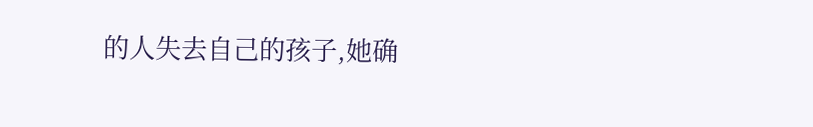的人失去自己的孩子,她确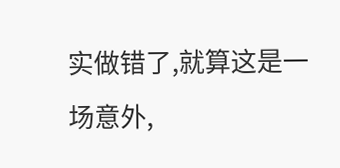实做错了,就算这是一场意外,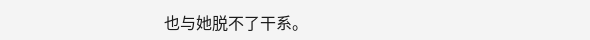也与她脱不了干系。